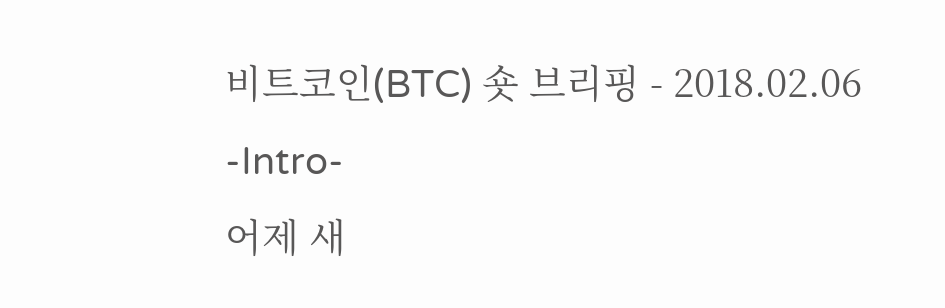비트코인(BTC) 숏 브리핑 - 2018.02.06
-Intro-
어제 새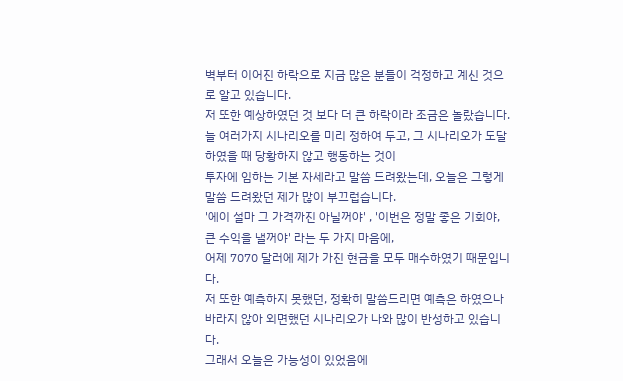벽부터 이어진 하락으로 지금 많은 분들이 걱정하고 계신 것으로 알고 있습니다.
저 또한 예상하였던 것 보다 더 큰 하락이라 조금은 놀랐습니다.
늘 여러가지 시나리오를 미리 정하여 두고, 그 시나리오가 도달하였을 때 당황하지 않고 행동하는 것이
투자에 임하는 기본 자세라고 말씀 드려왔는데, 오늘은 그렇게 말씀 드려왔던 제가 많이 부끄럽습니다.
'에이 설마 그 가격까진 아닐꺼야' , '이번은 정말 좋은 기회야, 큰 수익을 낼꺼야' 라는 두 가지 마음에,
어제 7070 달러에 제가 가진 현금을 모두 매수하였기 때문입니다.
저 또한 예측하지 못했던, 정확히 말씀드리면 예측은 하였으나 바라지 않아 외면했던 시나리오가 나와 많이 반성하고 있습니다.
그래서 오늘은 가능성이 있었음에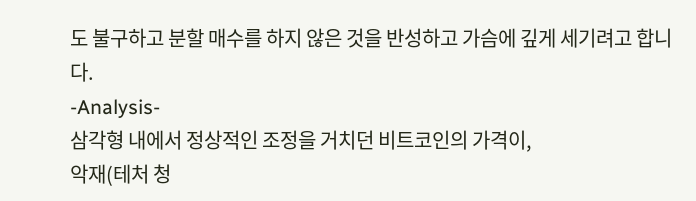도 불구하고 분할 매수를 하지 않은 것을 반성하고 가슴에 깊게 세기려고 합니다.
-Analysis-
삼각형 내에서 정상적인 조정을 거치던 비트코인의 가격이,
악재(테처 청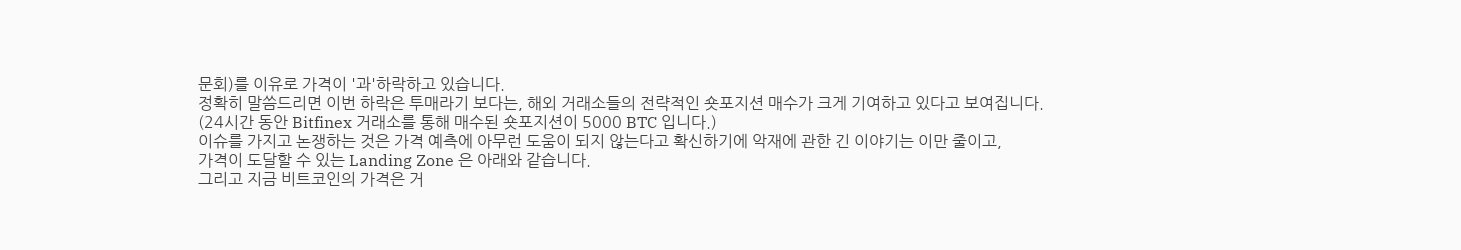문회)를 이유로 가격이 '과'하락하고 있습니다.
정확히 말씀드리면 이번 하락은 투매라기 보다는, 해외 거래소들의 전략적인 숏포지션 매수가 크게 기여하고 있다고 보여집니다.
(24시간 동안 Bitfinex 거래소를 통해 매수된 숏포지션이 5000 BTC 입니다.)
이슈를 가지고 논쟁하는 것은 가격 예측에 아무런 도움이 되지 않는다고 확신하기에 악재에 관한 긴 이야기는 이만 줄이고,
가격이 도달할 수 있는 Landing Zone 은 아래와 같습니다.
그리고 지금 비트코인의 가격은 거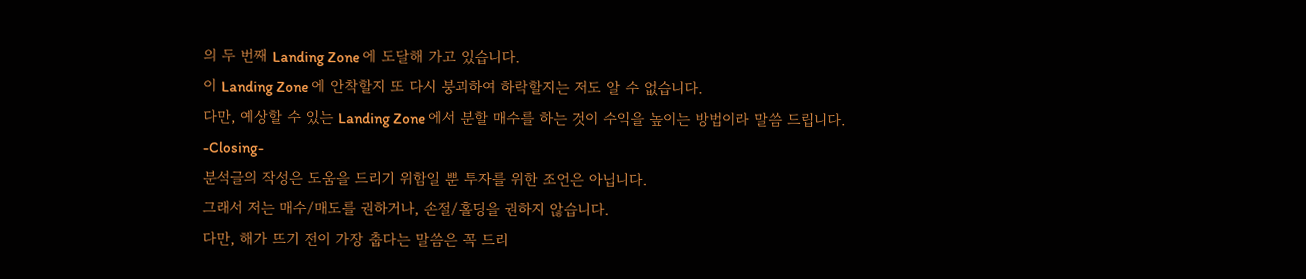의 두 번째 Landing Zone 에 도달해 가고 있습니다.
이 Landing Zone 에 안착할지 또 다시 붕괴하여 하락할지는 저도 알 수 없습니다.
다만, 예상할 수 있는 Landing Zone 에서 분할 매수를 하는 것이 수익을 높이는 방법이라 말씀 드립니다.
-Closing-
분석글의 작성은 도움을 드리기 위함일 뿐 투자를 위한 조언은 아닙니다.
그래서 저는 매수/매도를 권하거나, 손절/홀딩을 권하지 않습니다.
다만, 해가 뜨기 전이 가장 춥다는 말씀은 꼭 드리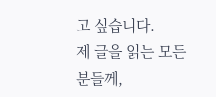고 싶습니다.
제 글을 읽는 모든 분들께,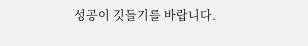성공이 깃들기를 바랍니다.